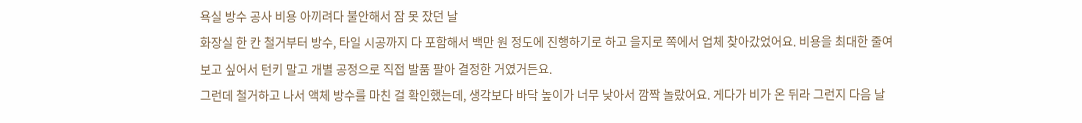욕실 방수 공사 비용 아끼려다 불안해서 잠 못 잤던 날
화장실 한 칸 철거부터 방수, 타일 시공까지 다 포함해서 백만 원 정도에 진행하기로 하고 을지로 쪽에서 업체 찾아갔었어요. 비용을 최대한 줄여보고 싶어서 턴키 말고 개별 공정으로 직접 발품 팔아 결정한 거였거든요.
그런데 철거하고 나서 액체 방수를 마친 걸 확인했는데, 생각보다 바닥 높이가 너무 낮아서 깜짝 놀랐어요. 게다가 비가 온 뒤라 그런지 다음 날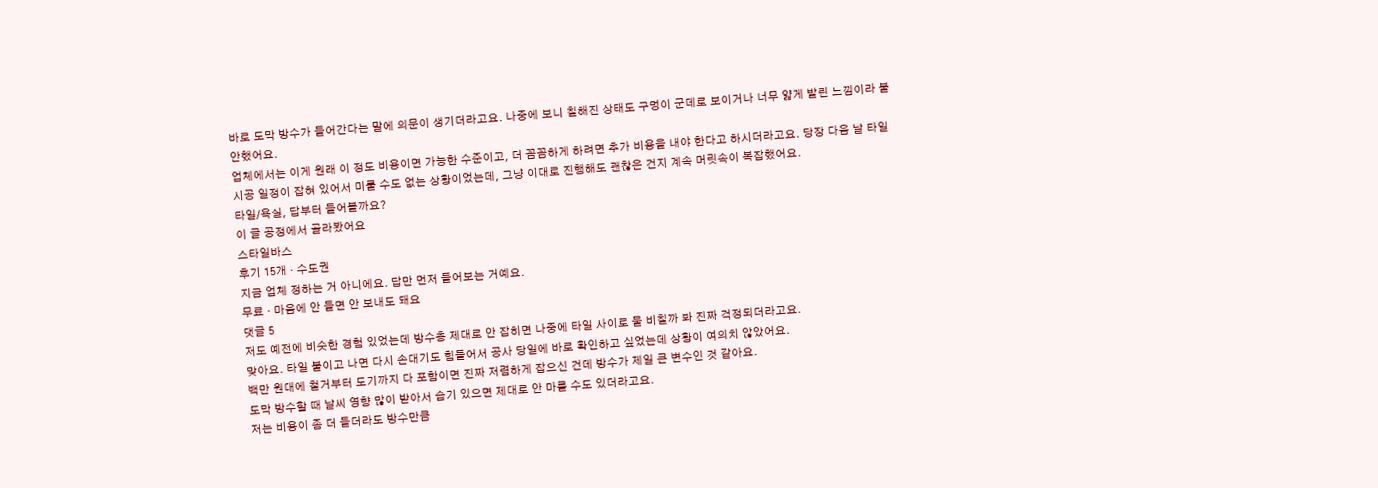바로 도막 방수가 들어간다는 말에 의문이 생기더라고요. 나중에 보니 칠해진 상태도 구멍이 군데로 보이거나 너무 얇게 발린 느낌이라 불안했어요.
업체에서는 이게 원래 이 정도 비용이면 가능한 수준이고, 더 꼼꼼하게 하려면 추가 비용을 내야 한다고 하시더라고요. 당장 다음 날 타일 시공 일정이 잡혀 있어서 미룰 수도 없는 상황이었는데, 그냥 이대로 진행해도 괜찮은 건지 계속 머릿속이 복잡했어요.
타일/욕실, 답부터 들어볼까요?
이 글 공정에서 골라봤어요
스타일바스
후기 15개 · 수도권
지금 업체 정하는 거 아니에요. 답만 먼저 들어보는 거예요.
무료 · 마음에 안 들면 안 보내도 돼요
댓글 5
저도 예전에 비슷한 경험 있었는데 방수층 제대로 안 잡히면 나중에 타일 사이로 물 비칠까 봐 진짜 걱정되더라고요.
맞아요. 타일 붙이고 나면 다시 손대기도 힘들어서 공사 당일에 바로 확인하고 싶었는데 상황이 여의치 않았어요.
백만 원대에 철거부터 도기까지 다 포함이면 진짜 저렴하게 잡으신 건데 방수가 제일 큰 변수인 것 같아요.
도막 방수할 때 날씨 영향 많이 받아서 습기 있으면 제대로 안 마를 수도 있더라고요.
저는 비용이 좀 더 들더라도 방수만큼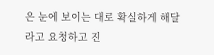은 눈에 보이는 대로 확실하게 해달라고 요청하고 진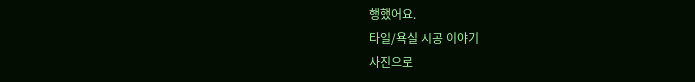행했어요.
타일/욕실 시공 이야기
사진으로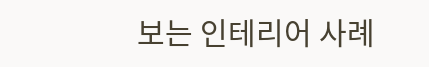보는 인테리어 사례